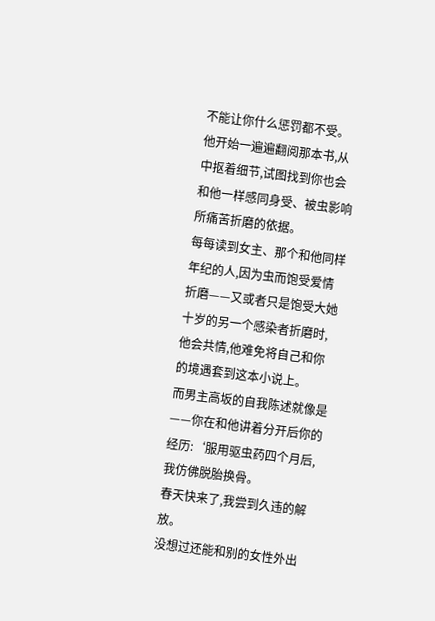不能让你什么惩罚都不受。
他开始一遍遍翻阅那本书,从中抠着细节,试图找到你也会和他一样感同身受、被虫影响所痛苦折磨的依据。
每每读到女主、那个和他同样年纪的人,因为虫而饱受爱情折磨——又或者只是饱受大她十岁的另一个感染者折磨时,他会共情,他难免将自己和你的境遇套到这本小说上。
而男主高坂的自我陈述就像是——你在和他讲着分开后你的经历:‘服用驱虫药四个月后,我仿佛脱胎换骨。
春天快来了,我尝到久违的解放。
没想过还能和别的女性外出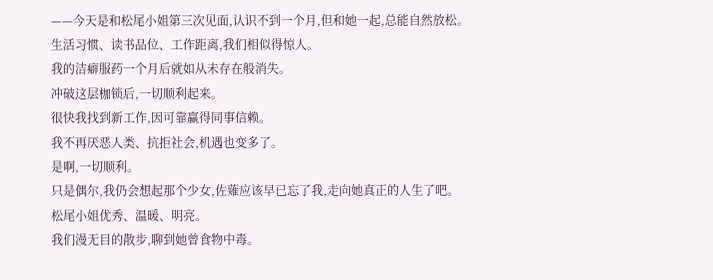——今天是和松尾小姐第三次见面,认识不到一个月,但和她一起,总能自然放松。
生活习惯、读书品位、工作距离,我们相似得惊人。
我的洁癖服药一个月后就如从未存在般消失。
冲破这层枷锁后,一切顺利起来。
很快我找到新工作,因可靠赢得同事信赖。
我不再厌恶人类、抗拒社会,机遇也变多了。
是啊,一切顺利。
只是偶尔,我仍会想起那个少女,佐薙应该早已忘了我,走向她真正的人生了吧。
松尾小姐优秀、温暖、明亮。
我们漫无目的散步,聊到她曾食物中毒。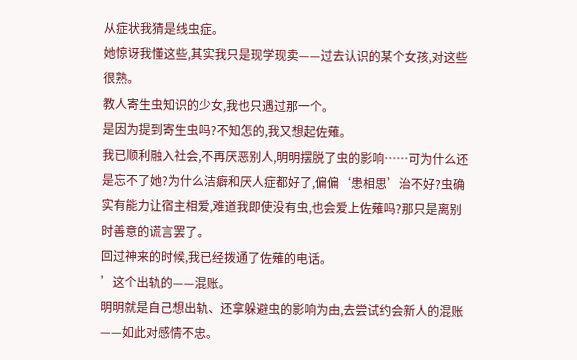从症状我猜是线虫症。
她惊讶我懂这些,其实我只是现学现卖——过去认识的某个女孩,对这些很熟。
教人寄生虫知识的少女,我也只遇过那一个。
是因为提到寄生虫吗?不知怎的,我又想起佐薙。
我已顺利融入社会,不再厌恶别人,明明摆脱了虫的影响……可为什么还是忘不了她?为什么洁癖和厌人症都好了,偏偏‘患相思’治不好?虫确实有能力让宿主相爱,难道我即使没有虫,也会爱上佐薙吗?那只是离别时善意的谎言罢了。
回过神来的时候,我已经拨通了佐薙的电话。
’这个出轨的——混账。
明明就是自己想出轨、还拿躲避虫的影响为由,去尝试约会新人的混账——如此对感情不忠。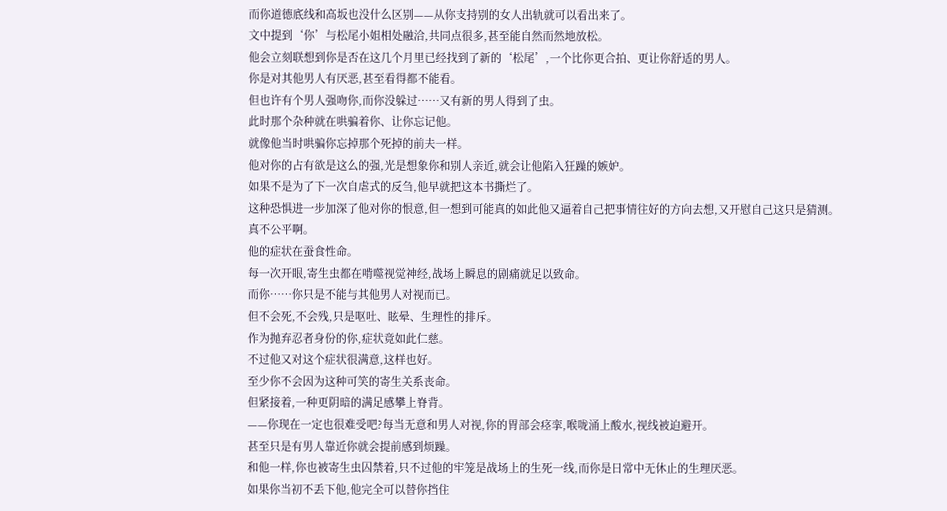而你道德底线和高坂也没什么区别——从你支持别的女人出轨就可以看出来了。
文中提到‘你’与松尾小姐相处融洽,共同点很多,甚至能自然而然地放松。
他会立刻联想到你是否在这几个月里已经找到了新的‘松尾’,一个比你更合拍、更让你舒适的男人。
你是对其他男人有厌恶,甚至看得都不能看。
但也许有个男人强吻你,而你没躲过……又有新的男人得到了虫。
此时那个杂种就在哄骗着你、让你忘记他。
就像他当时哄骗你忘掉那个死掉的前夫一样。
他对你的占有欲是这么的强,光是想象你和别人亲近,就会让他陷入狂躁的嫉妒。
如果不是为了下一次自虐式的反刍,他早就把这本书撕烂了。
这种恐惧进一步加深了他对你的恨意,但一想到可能真的如此他又逼着自己把事情往好的方向去想,又开慰自己这只是猜测。
真不公平啊。
他的症状在蚕食性命。
每一次开眼,寄生虫都在啃噬视觉神经,战场上瞬息的剧痛就足以致命。
而你……你只是不能与其他男人对视而已。
但不会死,不会残,只是呕吐、眩晕、生理性的排斥。
作为抛弃忍者身份的你,症状竟如此仁慈。
不过他又对这个症状很满意,这样也好。
至少你不会因为这种可笑的寄生关系丧命。
但紧接着,一种更阴暗的满足感攀上脊背。
——你现在一定也很难受吧?每当无意和男人对视,你的胃部会痉挛,喉咙涌上酸水,视线被迫避开。
甚至只是有男人靠近你就会提前感到烦躁。
和他一样,你也被寄生虫囚禁着,只不过他的牢笼是战场上的生死一线,而你是日常中无休止的生理厌恶。
如果你当初不丢下他,他完全可以替你挡住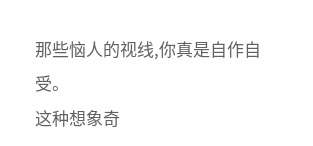那些恼人的视线,你真是自作自受。
这种想象奇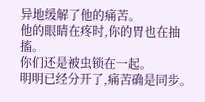异地缓解了他的痛苦。
他的眼睛在疼时,你的胃也在抽搐。
你们还是被虫锁在一起。
明明已经分开了,痛苦确是同步。